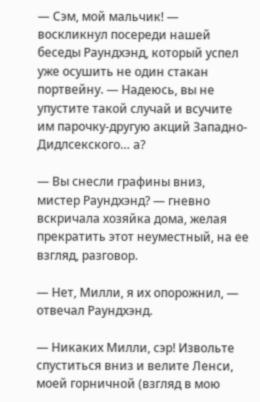— Сэм, мой мальчик! — воскликнул посереди нашей беседы Раундхэнд, который успел уже осушить не один стакан портвейну. — Надеюсь, вы не упустите такой случай и всучите им парочку-другую акций Западно-Дидлсекского… а?

— Вы снесли графины вниз, мистер Раундхэнд? — гневно вскричала хозяйка дома, желая прекратить этот неуместный, на ее взгляд, разговор.

— Нет, Милли, я их опорожнил, — отвечал Раундхэнд.

— Никаких Милли, сэр! Извольте спуститься вниз и велите Ленси, моей горничной (взгляд в мою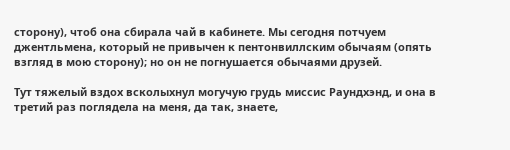сторону), чтоб она сбирала чай в кабинете. Мы сегодня потчуем джентльмена, который не привычен к пентонвиллским обычаям (опять взгляд в мою сторону); но он не погнушается обычаями друзей.

Тут тяжелый вздох всколыхнул могучую грудь миссис Раундхэнд, и она в третий раз поглядела на меня, да так, знаете,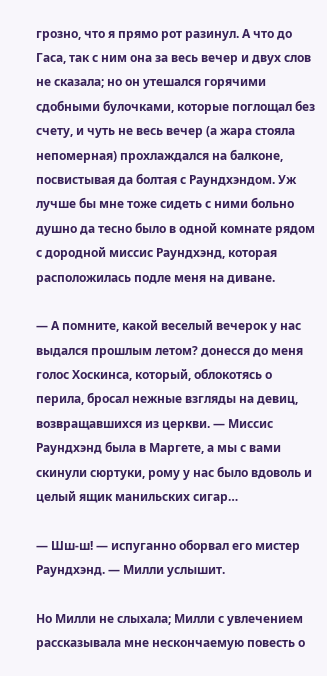грозно, что я прямо рот разинул. А что до Гаса, так с ним она за весь вечер и двух слов не сказала; но он утешался горячими сдобными булочками, которые поглощал без счету, и чуть не весь вечер (а жара стояла непомерная) прохлаждался на балконе, посвистывая да болтая с Раундхэндом. Уж лучше бы мне тоже сидеть с ними больно душно да тесно было в одной комнате рядом с дородной миссис Раундхэнд, которая расположилась подле меня на диване.

— А помните, какой веселый вечерок у нас выдался прошлым летом? донесся до меня голос Хоскинса, который, облокотясь о перила, бросал нежные взгляды на девиц, возвращавшихся из церкви. — Миссис Раундхэнд была в Маргете, а мы с вами скинули сюртуки, рому у нас было вдоволь и целый ящик манильских сигар…

— Шш-ш! — испуганно оборвал его мистер Раундхэнд. — Милли услышит.

Но Милли не слыхала; Милли с увлечением рассказывала мне нескончаемую повесть о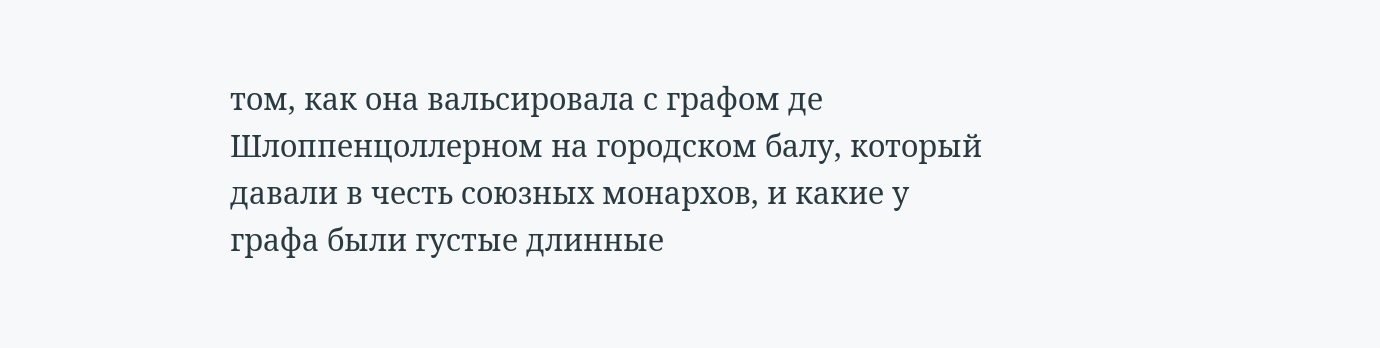том, как она вальсировала с графом де Шлоппенцоллерном на городском балу, который давали в честь союзных монархов, и какие у графа были густые длинные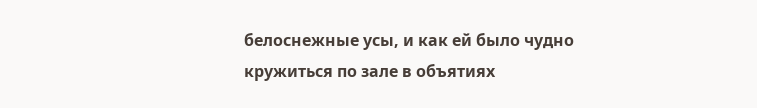белоснежные усы, и как ей было чудно кружиться по зале в объятиях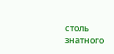столь знатного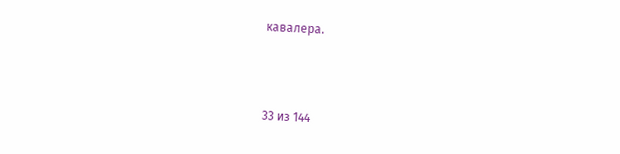кавалера.



33 из 144